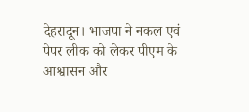देहरादून। भाजपा ने नकल एवं पेपर लीक को लेकर पीएम के आश्वासन और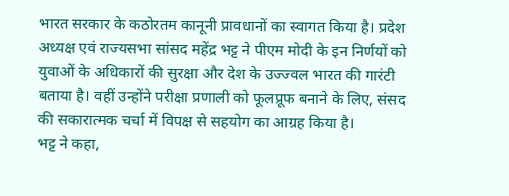भारत सरकार के कठोरतम कानूनी प्रावधानों का स्वागत किया है। प्रदेश अध्यक्ष एवं राज्यसभा सांसद महेंद्र भट्ट ने पीएम मोदी के इन निर्णयों को युवाओं के अधिकारों की सुरक्षा और देश के उज्ज्वल भारत की गारंटी बताया है। वहीं उन्होंने परीक्षा प्रणाली को फूलप्रूफ बनाने के लिए, संसद की सकारात्मक चर्चा में विपक्ष से सहयोग का आग्रह किया है।
भट्ट ने कहा,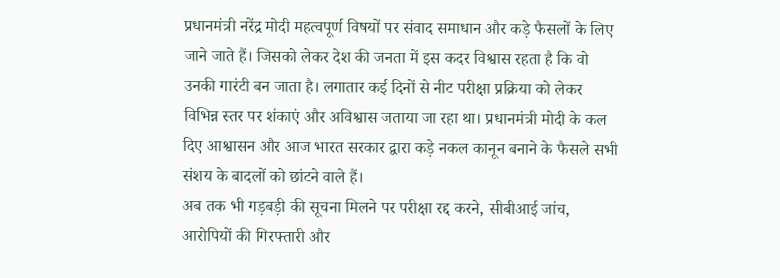प्रधानमंत्री नरेंद्र मोदी महत्वपूर्ण विषयों पर संवाद समाधान और कड़े फैसलों के लिए जाने जाते हैं। जिसको लेकर देश की जनता में इस कदर विश्वास रहता है कि वो उनकी गारंटी बन जाता है। लगातार कई दिनों से नीट परीक्षा प्रक्रिया को लेकर विभिन्न स्तर पर शंकाएं और अविश्वास जताया जा रहा था। प्रधानमंत्री मोदी के कल दिए आश्वासन और आज भारत सरकार द्वारा कड़े नकल कानून बनाने के फैसले सभी संशय के बादलों को छांटने वाले हैं।
अब तक भी गड़बड़ी की सूचना मिलने पर परीक्षा रद्द करने, सीबीआई जांच, आरोपियों की गिरफ्तारी और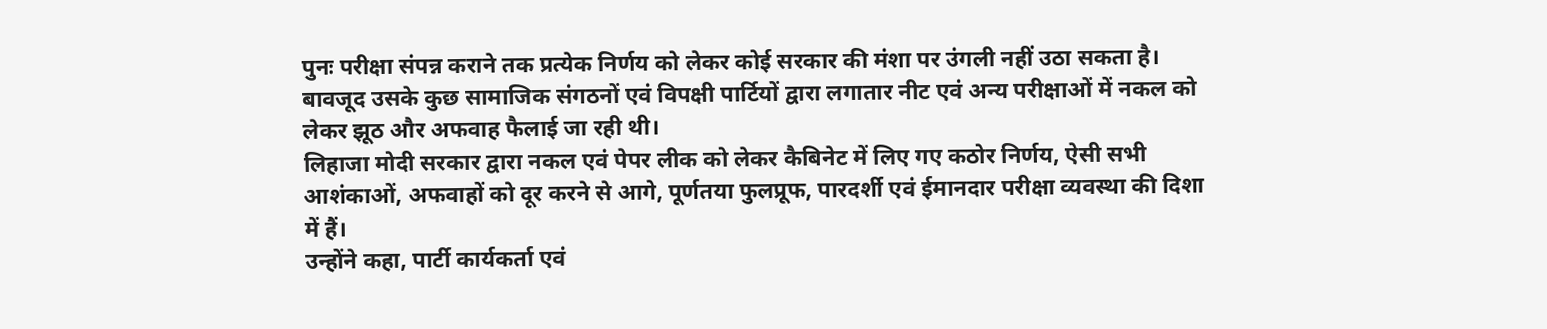पुनः परीक्षा संपन्न कराने तक प्रत्येक निर्णय को लेकर कोई सरकार की मंशा पर उंगली नहीं उठा सकता है। बावजूद उसके कुछ सामाजिक संगठनों एवं विपक्षी पार्टियों द्वारा लगातार नीट एवं अन्य परीक्षाओं में नकल को लेकर झूठ और अफवाह फैलाई जा रही थी।
लिहाजा मोदी सरकार द्वारा नकल एवं पेपर लीक को लेकर कैबिनेट में लिए गए कठोर निर्णय, ऐसी सभी आशंकाओं, अफवाहों को दूर करने से आगे, पूर्णतया फुलप्रूफ, पारदर्शी एवं ईमानदार परीक्षा व्यवस्था की दिशा में हैं।
उन्होंने कहा, पार्टी कार्यकर्ता एवं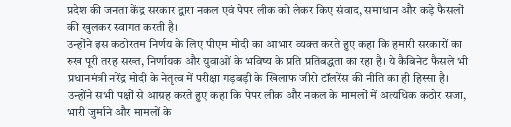प्रदेश की जनता केंद्र सरकार द्वारा नकल एवं पेपर लीक को लेकर किए संवाद, समाधान और कड़े फैसलों की खुलकर स्वागत करती है।
उन्होंने इस कठोरतम निर्णय के लिए पीएम मोदी का आभार व्यक्त करते हुए कहा कि हमारी सरकारों का रुख पूरी तरह सख्त, निर्णायक और युवाओं के भविष्य के प्रति प्रतिबद्धता का रहा है। ये कैबिनेट फैसले भी प्रधानमंत्री नरेंद्र मोदी के नेतृत्व में परीक्षा गड़बड़ी के खिलाफ जीरो टॉलरेंस की नीति का ही हिस्सा है।
उन्होंने सभी पक्षों से आग्रह करते हुए कहा कि पेपर लीक और नकल के मामलों में अत्यधिक कठोर सजा, भारी जुर्माने और मामलों के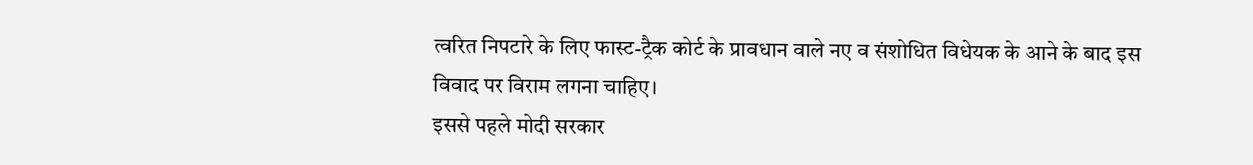त्वरित निपटारे के लिए फास्ट-ट्रैक कोर्ट के प्रावधान वाले नए व संशोधित विधेयक के आने के बाद इस विवाद पर विराम लगना चाहिए।
इससे पहले मोदी सरकार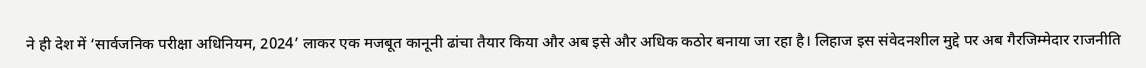ने ही देश में ‘सार्वजनिक परीक्षा अधिनियम, 2024’ लाकर एक मजबूत कानूनी ढांचा तैयार किया और अब इसे और अधिक कठोर बनाया जा रहा है। लिहाज इस संवेदनशील मुद्दे पर अब गैरजिम्मेदार राजनीति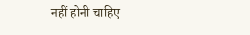नहीं होनी चाहिए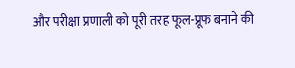और परीक्षा प्रणाली को पूरी तरह फूल-प्रूफ बनाने की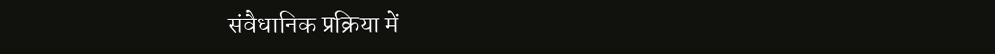संवैधानिक प्रक्रिया में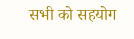सभी को सहयोग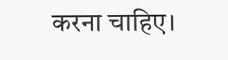करना चाहिए।